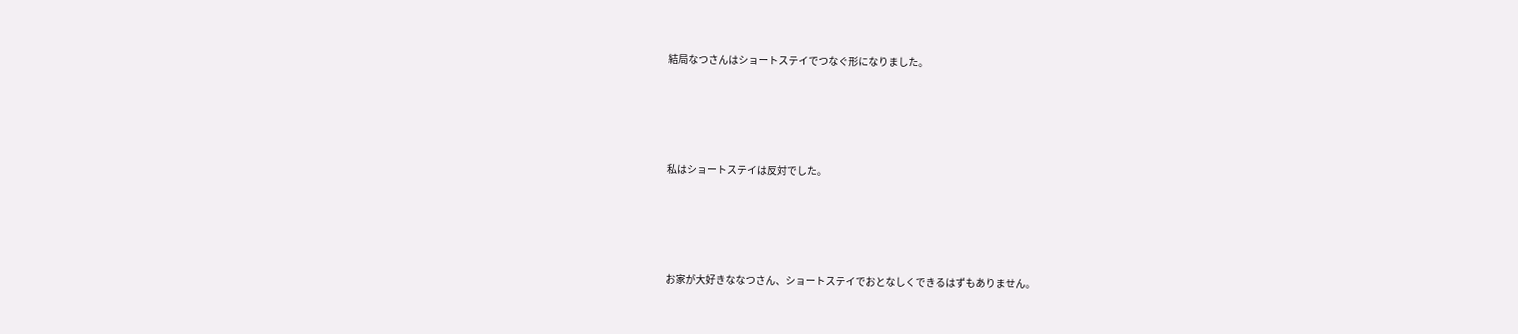結局なつさんはショートステイでつなぐ形になりました。




私はショートステイは反対でした。




お家が大好きななつさん、ショートステイでおとなしくできるはずもありません。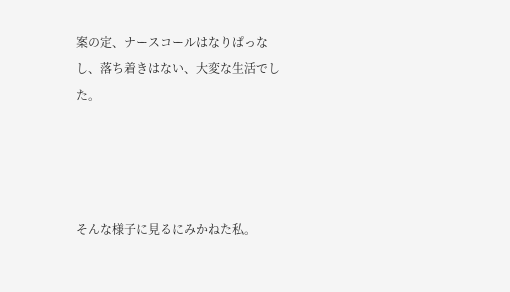案の定、ナースコールはなりぱっなし、落ち着きはない、大変な生活でした。




そんな様子に見るにみかねた私。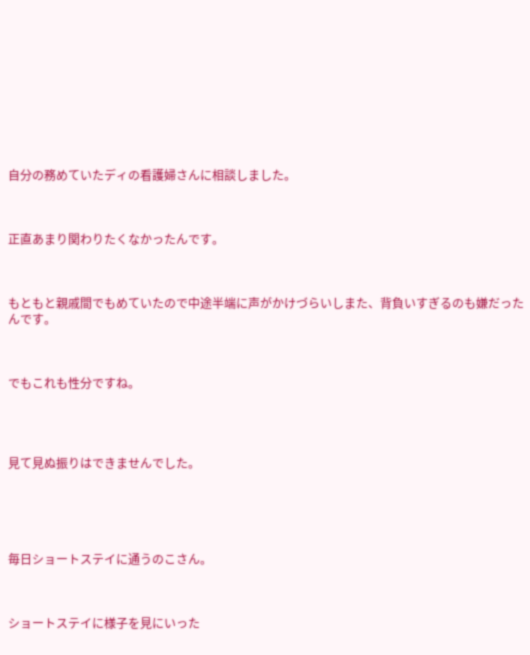自分の務めていたディの看護婦さんに相談しました。



正直あまり関わりたくなかったんです。



もともと親戚間でもめていたので中途半端に声がかけづらいしまた、背負いすぎるのも嫌だったんです。



でもこれも性分ですね。




見て見ぬ振りはできませんでした。





毎日ショートステイに通うのこさん。



ショートステイに様子を見にいった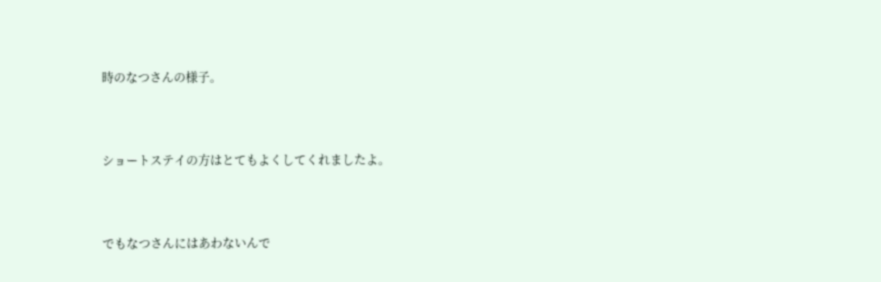時のなつさんの様子。



ショートステイの方はとてもよくしてくれましたよ。



でもなつさんにはあわないんで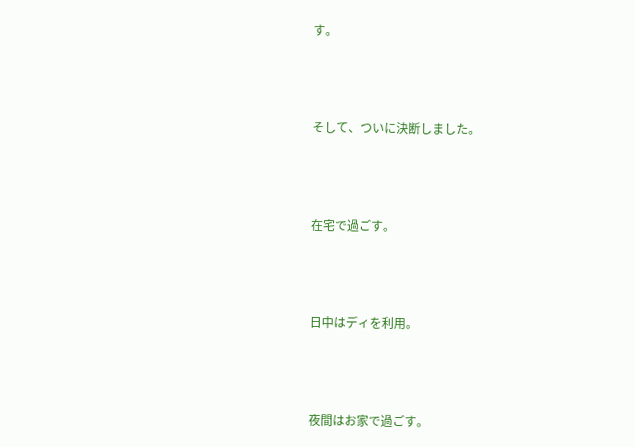す。



そして、ついに決断しました。



在宅で過ごす。



日中はディを利用。



夜間はお家で過ごす。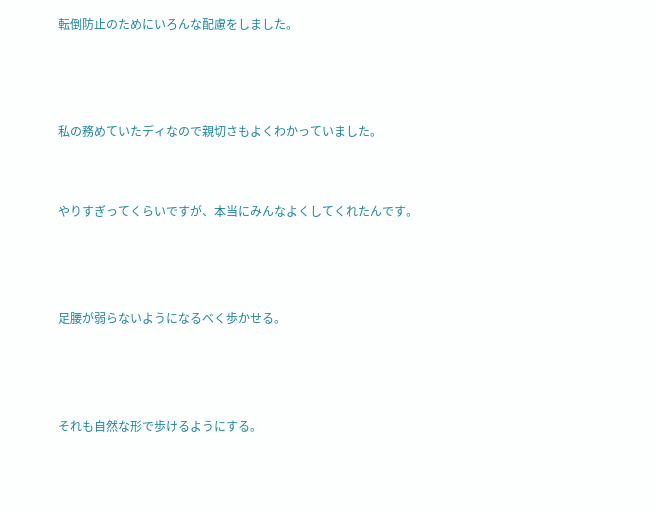転倒防止のためにいろんな配慮をしました。



私の務めていたディなので親切さもよくわかっていました。


やりすぎってくらいですが、本当にみんなよくしてくれたんです。



足腰が弱らないようになるべく歩かせる。



それも自然な形で歩けるようにする。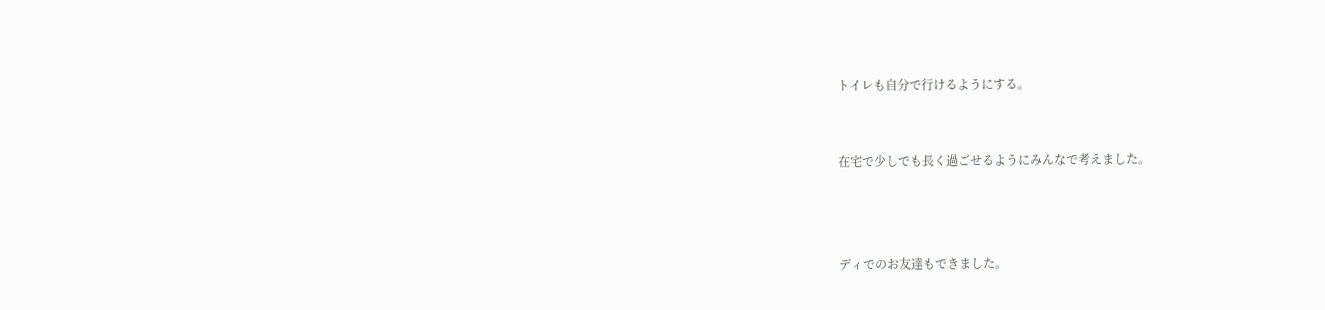トイレも自分で行けるようにする。


在宅で少しでも長く過ごせるようにみんなで考えました。



ディでのお友達もできました。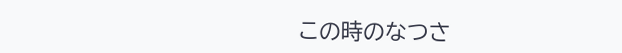この時のなつさ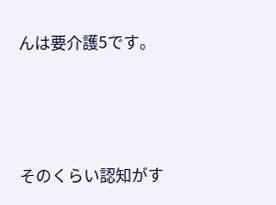んは要介護5です。



そのくらい認知がす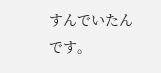すんでいたんです。